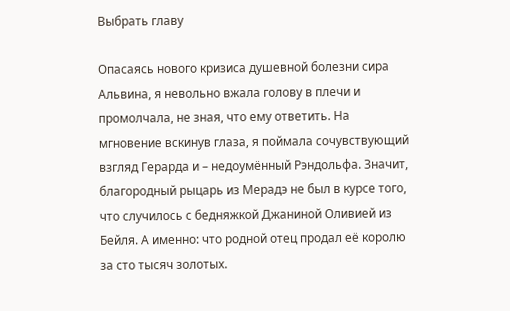Выбрать главу

Опасаясь нового кризиса душевной болезни сира Альвина, я невольно вжала голову в плечи и промолчала, не зная, что ему ответить. На мгновение вскинув глаза, я поймала сочувствующий взгляд Герарда и – недоумённый Рэндольфа. Значит, благородный рыцарь из Мерадэ не был в курсе того, что случилось с бедняжкой Джаниной Оливией из Бейля. А именно: что родной отец продал её королю за сто тысяч золотых.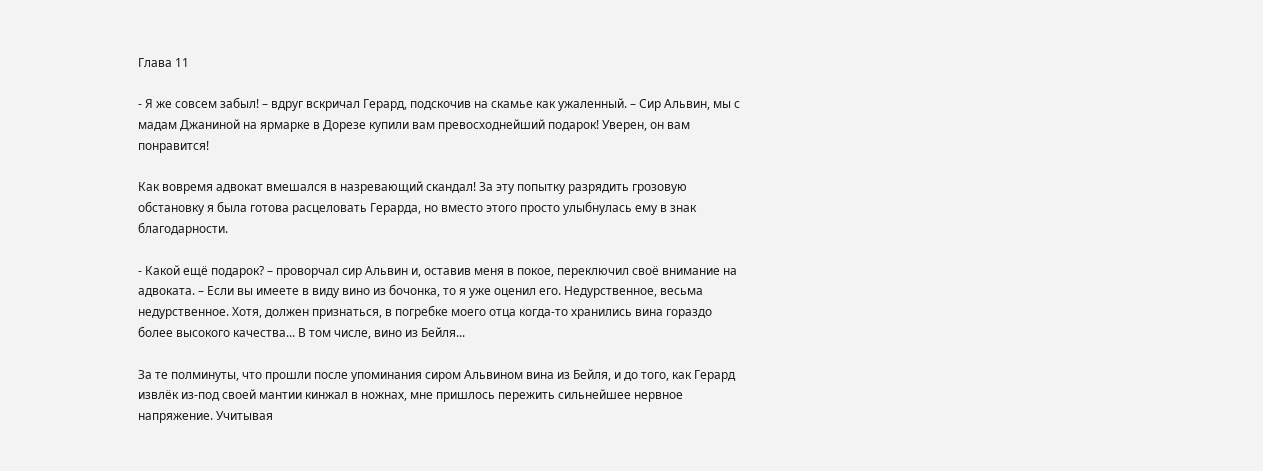Глава 11

- Я же совсем забыл! – вдруг вскричал Герард, подскочив на скамье как ужаленный. – Сир Альвин, мы с мадам Джаниной на ярмарке в Дорезе купили вам превосходнейший подарок! Уверен, он вам понравится!

Как вовремя адвокат вмешался в назревающий скандал! За эту попытку разрядить грозовую обстановку я была готова расцеловать Герарда, но вместо этого просто улыбнулась ему в знак благодарности.

- Какой ещё подарок? – проворчал сир Альвин и, оставив меня в покое, переключил своё внимание на адвоката. – Если вы имеете в виду вино из бочонка, то я уже оценил его. Недурственное, весьма недурственное. Хотя, должен признаться, в погребке моего отца когда-то хранились вина гораздо более высокого качества... В том числе, вино из Бейля...

За те полминуты, что прошли после упоминания сиром Альвином вина из Бейля, и до того, как Герард извлёк из-под своей мантии кинжал в ножнах, мне пришлось пережить сильнейшее нервное напряжение. Учитывая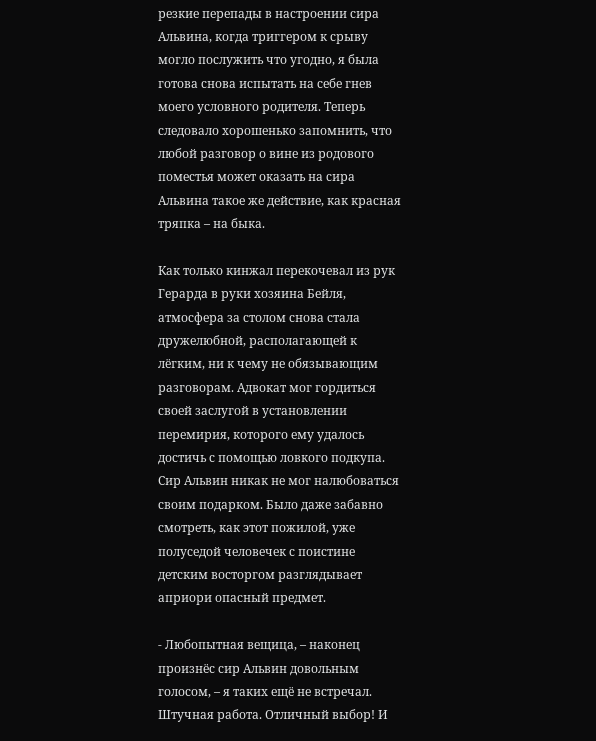резкие перепады в настроении сира Альвина, когда триггером к срыву могло послужить что угодно, я была готова снова испытать на себе гнев моего условного родителя. Теперь следовало хорошенько запомнить, что любой разговор о вине из родового поместья может оказать на сира Альвина такое же действие, как красная тряпка – на быка.

Как только кинжал перекочевал из рук Герарда в руки хозяина Бейля, атмосфера за столом снова стала дружелюбной, располагающей к лёгким, ни к чему не обязывающим разговорам. Адвокат мог гордиться своей заслугой в установлении перемирия, которого ему удалось достичь с помощью ловкого подкупа. Сир Альвин никак не мог налюбоваться своим подарком. Было даже забавно смотреть, как этот пожилой, уже полуседой человечек с поистине детским восторгом разглядывает априори опасный предмет.

- Любопытная вещица, – наконец произнёс сир Альвин довольным голосом, – я таких ещё не встречал. Штучная работа. Отличный выбор! И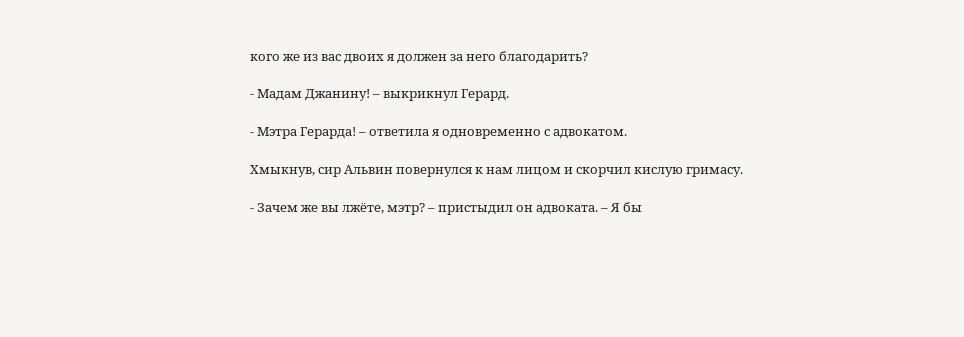кого же из вас двоих я должен за него благодарить?

- Мадам Джанину! – выкрикнул Герард.

- Мэтра Герарда! – ответила я одновременно с адвокатом.

Хмыкнув, сир Альвин повернулся к нам лицом и скорчил кислую гримасу.

- Зачем же вы лжёте, мэтр? – пристыдил он адвоката. – Я бы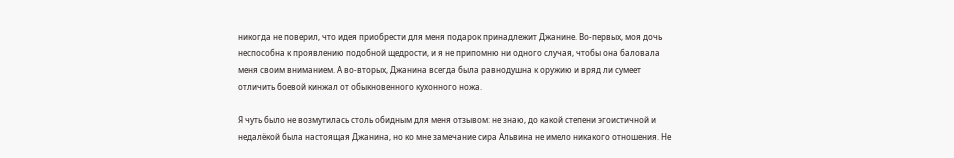никогда не поверил, что идея приобрести для меня подарок принадлежит Джанине. Во-первых, моя дочь неспособна к проявлению подобной щедрости, и я не припомню ни одного случая, чтобы она баловала меня своим вниманием. А во-вторых, Джанина всегда была равнодушна к оружию и вряд ли сумеет отличить боевой кинжал от обыкновенного кухонного ножа.

Я чуть было не возмутилась столь обидным для меня отзывом: не знаю, до какой степени эгоистичной и недалёкой была настоящая Джанина, но ко мне замечание сира Альвина не имело никакого отношения. Не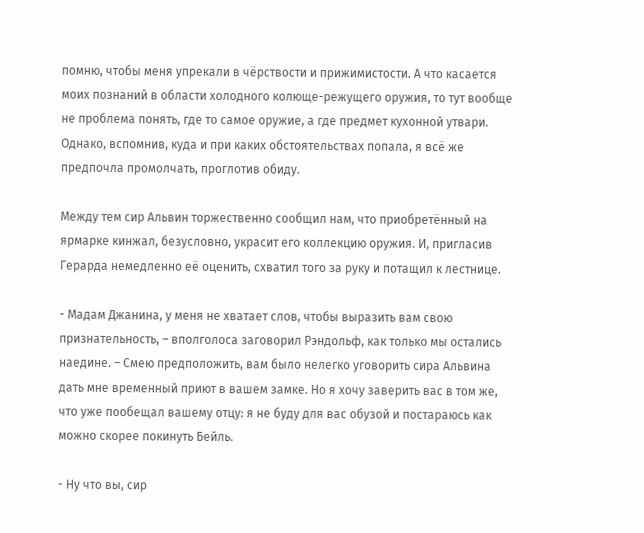помню, чтобы меня упрекали в чёрствости и прижимистости. А что касается моих познаний в области холодного колюще-режущего оружия, то тут вообще не проблема понять, где то самое оружие, а где предмет кухонной утвари. Однако, вспомнив, куда и при каких обстоятельствах попала, я всё же предпочла промолчать, проглотив обиду.

Между тем сир Альвин торжественно сообщил нам, что приобретённый на ярмарке кинжал, безусловно, украсит его коллекцию оружия. И, пригласив Герарда немедленно её оценить, схватил того за руку и потащил к лестнице.

- Мадам Джанина, у меня не хватает слов, чтобы выразить вам свою признательность, – вполголоса заговорил Рэндольф, как только мы остались наедине. – Смею предположить, вам было нелегко уговорить сира Альвина дать мне временный приют в вашем замке. Но я хочу заверить вас в том же, что уже пообещал вашему отцу: я не буду для вас обузой и постараюсь как можно скорее покинуть Бейль.

- Ну что вы, сир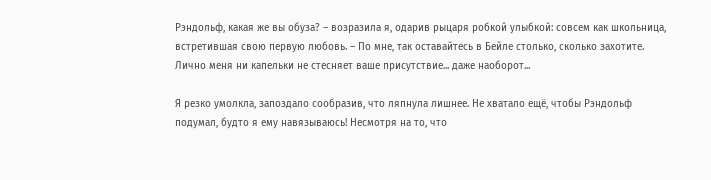Рэндольф, какая же вы обуза? – возразила я, одарив рыцаря робкой улыбкой: совсем как школьница, встретившая свою первую любовь. – По мне, так оставайтесь в Бейле столько, сколько захотите. Лично меня ни капельки не стесняет ваше присутствие... даже наоборот...

Я резко умолкла, запоздало сообразив, что ляпнула лишнее. Не хватало ещё, чтобы Рэндольф подумал, будто я ему навязываюсь! Несмотря на то, что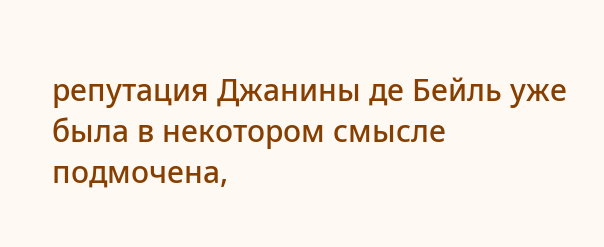репутация Джанины де Бейль уже была в некотором смысле подмочена,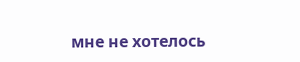мне не хотелось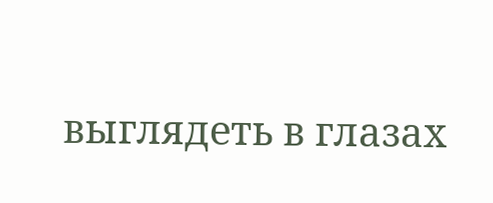выглядеть в глазах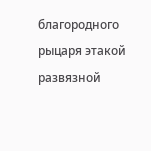благородного рыцаря этакой развязной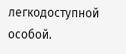легкодоступной особой.